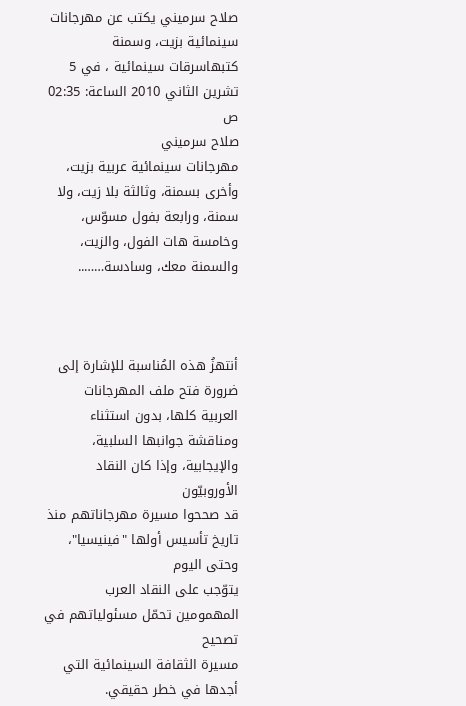صلاح سرميني يكتب عن مهرجانات سينمائية بزيت، وسمنة
كتبهاسرقات سينمائية ، في 5 تشرين الثاني 2010 الساعة: 02:35 ص
صلاح سرميني
مهرجانات سينمائية عربية بزيت، وأخرى بسمنة، وثالثة بلا زيت، ولا سمنة، ورابعة بفول مسوّس، وخامسة هات الفول، والزيت، والسمنة معك، وسادسة……..



أنتهزُ هذه المُناسبة للإشارة إلى ضرورة فتح ملف المهرجانات العربية كلها، بدون استثناء
ومناقشة جوانبها السلبية، والإيجابية، وإذا كان النقاد الأوروبيّون
قد صححوا مسيرة مهرجاناتهم منذ تاريخ تأسيس أولها "فينيسيا"، وحتى اليوم
يتوّجب على النقاد العرب المهمومين تحمّل مسئولياتهم في تصحيح
مسيرة الثقافة السينمائية التي أجدها في خطر حقيقي.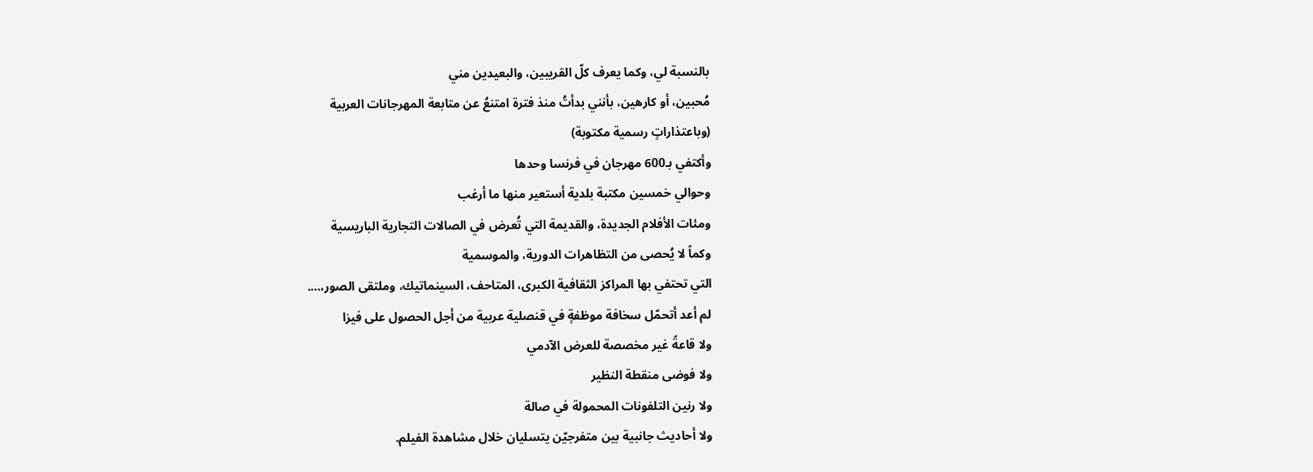بالنسبة لي، وكما يعرف كلّ القريبين، والبعيدين مني
مُحبين، أو كارهين، بأنني بدأتُ منذ فترة امتنعُ عن متابعة المهرجانات العربية
(وباعتذاراتٍ رسمية مكتوبة)
وأكتفي بـ600 مهرجان في فرنسا وحدها
وحوالي خمسين مكتبة بلدية أستعير منها ما أرغب
ومئات الأفلام الجديدة، والقديمة التي تُعرض في الصالات التجارية الباريسية
وكماً لا يُحصى من التظاهرات الدورية، والموسمية
التي تحتفي بها المراكز الثقافية الكبرى، المتاحف، السينماتيك، وملتقى الصور،….
لم أعد أتحمّل سخافة موظفةٍ في قنصلية عربية من أجل الحصول على فيزا
ولا قاعةً غير مخصصة للعرض الآدمي
ولا فوضى منقطة النظير
ولا رنين التلفونات المحمولة في صالة
ولا أحاديث جانبية بين متفرجيّن يتسليان خلال مشاهدة الفيلم.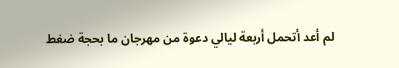لم أعد أتحمل أربعة ليالي دعوة من مهرجان ما بحجة ضغط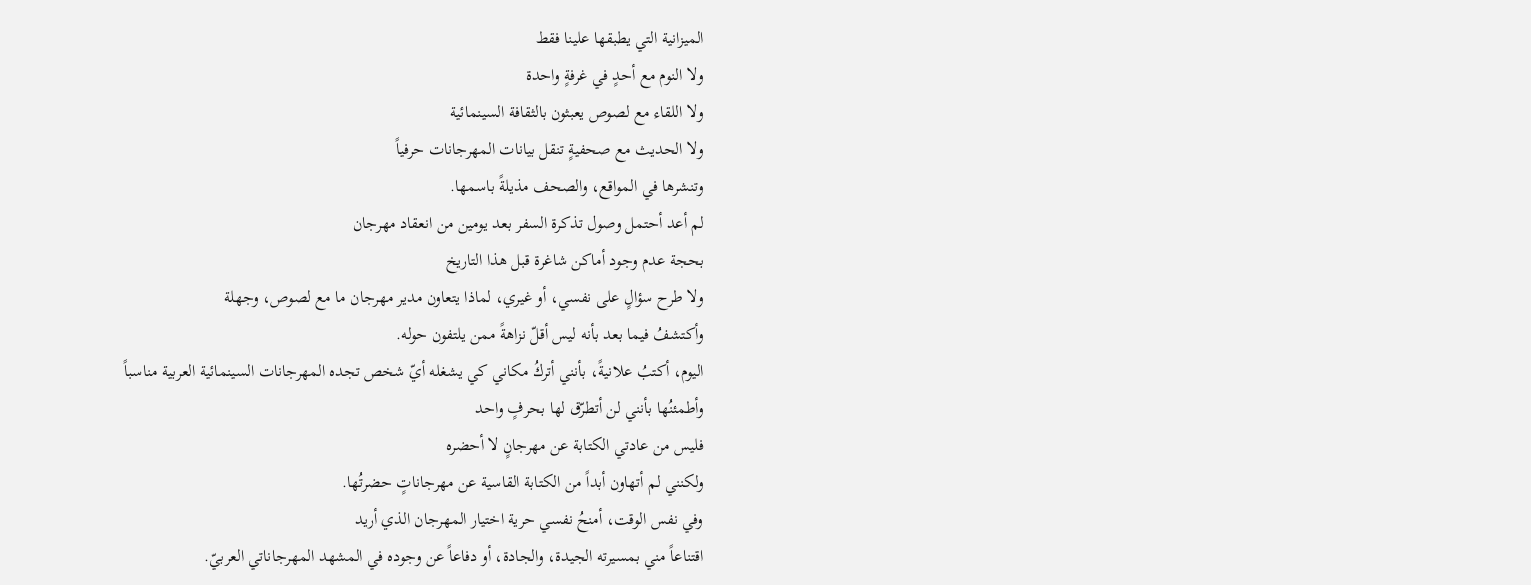الميزانية التي يطبقها علينا فقط
ولا النوم مع أحدٍ في غرفةٍ واحدة
ولا اللقاء مع لصوص يعبثون بالثقافة السينمائية
ولا الحديث مع صحفيةٍ تنقل بيانات المهرجانات حرفياً
وتنشرها في المواقع، والصحف مذيلةً باسمها.
لم أعد أحتمل وصول تذكرة السفر بعد يومين من انعقاد مهرجان
بحجة عدم وجود أماكن شاغرة قبل هذا التاريخ
ولا طرح سؤالٍ على نفسي، أو غيري، لماذا يتعاون مدير مهرجان ما مع لصوص، وجهلة
وأكتشفُ فيما بعد بأنه ليس أقلّ نزاهةً ممن يلتفون حوله.
اليوم، أكتبُ علانيةً، بأنني أتركُ مكاني كي يشغله أيّ شخص تجده المهرجانات السينمائية العربية مناسباً
وأطمئنُها بأنني لن أتطرّق لها بحرفٍ واحد
فليس من عادتي الكتابة عن مهرجانٍ لا أحضره
ولكنني لم أتهاون أبداً من الكتابة القاسية عن مهرجاناتٍ حضرتُها.
وفي نفس الوقت، أمنحُ نفسي حرية اختيار المهرجان الذي أريد
اقتناعاً مني بمسيرته الجيدة، والجادة، أو دفاعاً عن وجوده في المشهد المهرجاناتي العربيّ.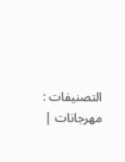التصنيفات : مهرجانات |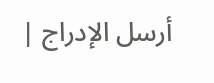أرسل الإدراج |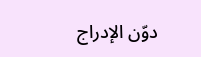دوّن الإدراج